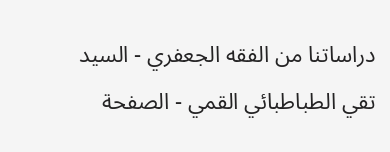دراساتنا من الفقه الجعفري - السيد تقي الطباطبائي القمي - الصفحة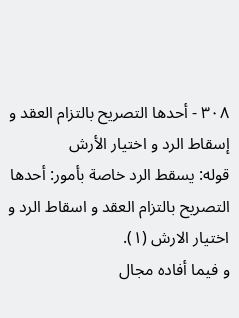٣٠٨ - أحدها التصريح بالتزام العقد و إسقاط الرد و اختيار الأرش
قوله: يسقط الرد خاصة بأمور: أحدها التصريح بالتزام العقد و اسقاط الرد و اختيار الارش (١).
و فيما أفاده مجال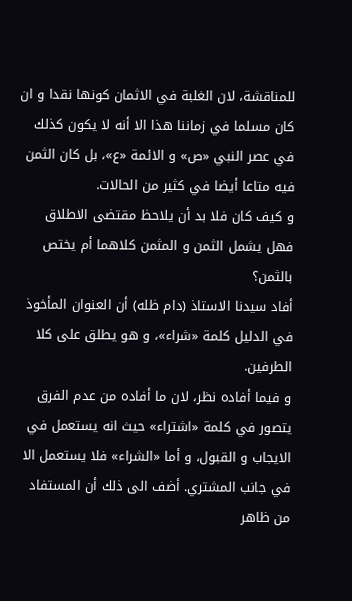للمناقشة، لان الغلبة في الاثمان كونها نقدا و ان كان مسلما في زماننا هذا الا أنه لا يكون كذلك في عصر النبي «ص» و الائمة «ع»، بل كان الثمن فيه متاعا أيضا في كثير من الحالات.
و كيف كان فلا بد أن يلاحظ مقتضى الاطلاق فهل يشمل الثمن و المثمن كلاهما أم يختص بالثمن؟
أفاد سيدنا الاستاذ (دام ظله) أن العنوان المأخوذ في الدليل كلمة «شراء»، و هو يطلق على كلا الطرفين.
و فيما أفاده نظر، لان ما أفاده من عدم الفرق يتصور في كلمة «اشتراء» حيث انه يستعمل في الايجاب و القبول، و أما «الشراء» فلا يستعمل الا في جانب المشتري. أضف الى ذلك أن المستفاد من ظاهر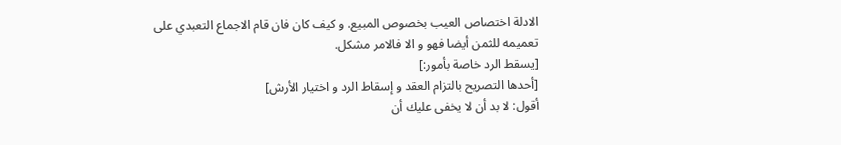الادلة اختصاص العيب بخصوص المبيع. و كيف كان فان قام الاجماع التعبدي على تعميمه للثمن أيضا فهو و الا فالامر مشكل.
[يسقط الرد خاصة بأمور:]
[أحدها التصريح بالتزام العقد و إسقاط الرد و اختيار الأرش]
أقول: لا بد أن لا يخفى عليك أن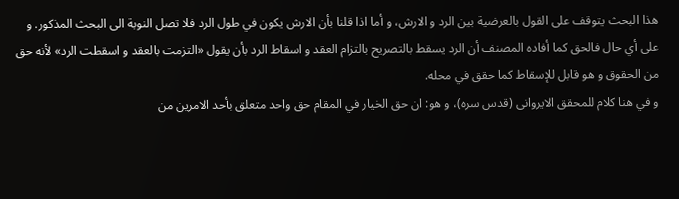هذا البحث يتوقف على القول بالعرضية بين الرد و الارش، و أما اذا قلنا بأن الارش يكون في طول الرد فلا تصل النوبة الى البحث المذكور. و على أي حال فالحق كما أفاده المصنف أن الرد يسقط بالتصريح بالتزام العقد و اسقاط الرد بأن يقول «التزمت بالعقد و اسقطت الرد» لأنه حق من الحقوق و هو قابل للإسقاط كما حقق في محله.
و في هنا كلام للمحقق الايروانى (قدس سره)، و هو: ان حق الخيار في المقام حق واحد متعلق بأحد الامرين من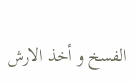الفسخ و أخذ الارش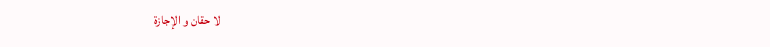لا حقان و الإجازة